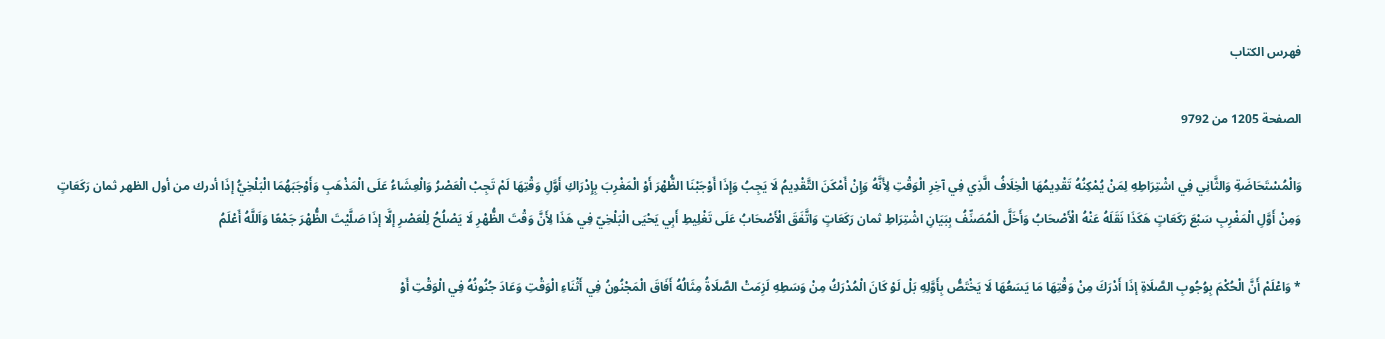فهرس الكتاب

الصفحة 1205 من 9792

وَالْمُسْتَحَاضَةِ وَالثَّانِي فِي اشْتِرَاطِهِ لِمَنْ يُمْكِنُهُ تَقْدِيمُهَا الْخِلَافُ الَّذِي فِي آخِرِ الْوَقْتِ لِأَنَّهُ وَإِنْ أَمْكَنَ التَّقْدِيمُ لَا يَجِبُ وَإِذَا أَوْجَبْنَا الظُّهْرَ أَوْ الْمَغْرِبَ بِإِدْرَاكِ أَوَّلِ وَقْتِهَا لَمْ تَجِبْ الْعَصْرُ وَالْعِشَاءُ عَلَى الْمَذْهَبِ وَأَوْجَبَهُمَا الْبَلْخِيُّ إذَا أدرك من أول الظهر ثمان رَكَعَاتٍ وَمِنْ أَوَّلِ الْمَغْرِبِ سَبْعَ رَكَعَاتٍ هَكَذَا نَقَلَهُ عَنْهُ الْأَصْحَابُ وَأَخَلَّ الْمُصَنِّفُ بِبَيَانِ اشْتِرَاطِ ثمان رَكَعَاتٍ وَاتَّفَقَ الْأَصْحَابُ عَلَى تَغْلِيطِ أَبِي يَحْيَى الْبَلْخِيّ فِي هَذَا لِأَنَّ وَقْتَ الظُّهْرِ لَا يَصْلُحُ لِلْعَصْرِ إلَّا إذَا صَلَّيْتَ الظُّهْرَ جَمْعًا وَاَللَّهُ أَعْلَمُ

* وَاعْلَمْ أَنَّ الْحُكْمَ بِوُجُوبِ الصَّلَاةِ إذَا أَدْرَكَ مِنْ وَقْتِهَا مَا يَسَعُهَا لَا يَخْتَصُّ بِأَوَّلِهِ بَلْ لَوْ كَانَ الْمُدْرَكُ مِنْ وَسَطِهِ لَزِمَتْ الصَّلَاةُ مِثَالُهُ أَفَاقَ الْمَجْنُونُ فِي أَثْنَاءِ الْوَقْتِ وَعَادَ جُنُونُهُ فِي الْوَقْتِ أَوْ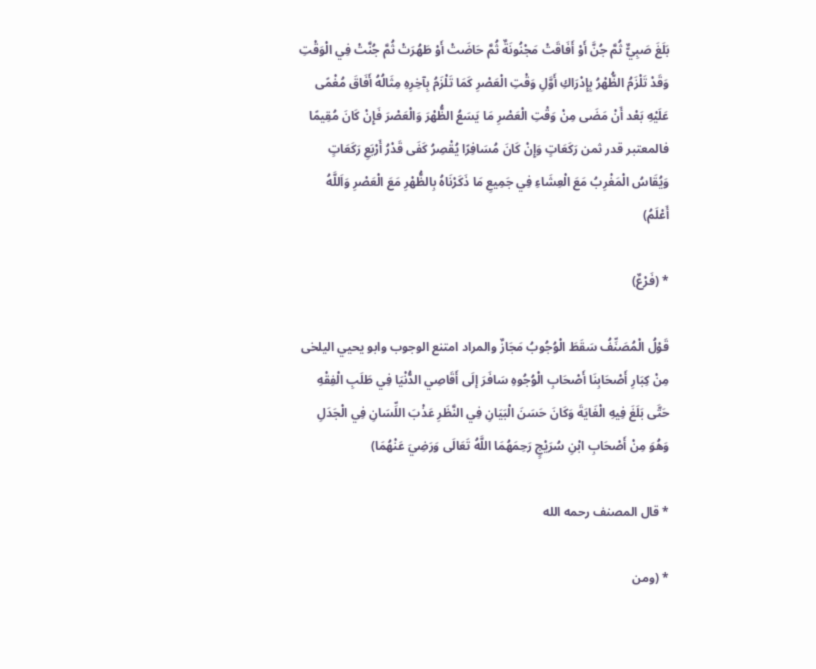بَلَغَ صَبِيٌّ ثُمَّ جُنَّ أَوْ أَفَاقَتْ مَجْنُونَةٌ ثُمَّ حَاضَتْ أَوْ طَهُرَتْ ثُمَّ جُنَّتْ فِي الْوَقْتِ وَقَدْ تَلْزَمُ الظُّهْرُ بِإِدْرَاكِ أَوَّلِ وَقْتِ الْعَصْرِ كَمَا تَلْزَمُ بِآخِرِهِ مِثَالُهُ أَفَاقَ مُغْمًى عَلَيْهِ بَعْد أَنْ مَضَى مِنْ وَقْتِ الْعَصْرِ مَا يَسَعُ الظُّهْرَ وَالْعَصْرَ فَإِنْ كَانَ مُقِيمًا فالمعتبر قدر ثمن رَكَعَاتٍ وَإِنْ كَانَ مُسَافِرًا يُقْصِرُ كَفَى قَدْرُ أَرْبَعِ رَكَعَاتٍ وَيُقَاسُ الْمَغْرِبُ مَعَ الْعِشَاءِ فِي جَمِيعِ مَا ذَكَرْنَاهُ بِالظُّهْرِ مَعَ الْعَصْرِ وَاَللَّهُ أَعْلَمُ)

* (فَرْعٌ)

قَوْلُ الْمُصَنِّفُ سَقَطَ الْوُجُوبُ مَجَازٌ والمراد امتنع الوجوب وابو يحيي اليلخى مِنْ كِبَارِ أَصْحَابِنَا أَصْحَابِ الْوُجُوهِ سَافَرَ إلَى أَقَاصِي الدُّنْيَا فِي طَلَبِ الْفِقْهِ حَتَّى بَلَغَ فِيهِ الْغَايَةَ وَكَانَ حَسَنَ الْبَيَانِ فِي النَّظَرِ عَذْبَ اللِّسَانِ فِي الْجَدَلِ وَهُوَ مِنْ أَصْحَابِ ابْنِ سُرَيْجٍ رَحِمَهُمَا اللَّهُ تَعَالَى وَرَضِيَ عَنْهُمَا)

* قال المصنف رحمه الله

* (ومن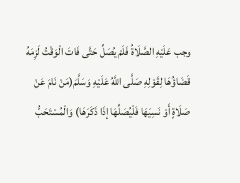وجب عَلَيْهِ الصَّلَاةُ فَلَمْ يُصَلِّ حَتَّى فَاتَ الْوَقْتُ لَزِمَهُ قَضَاؤُهَا لِقَوْلِهِ صَلَّى اللَّهُ عَلَيْهِ وَسَلَّمَ(مَنْ نَامَ عَنْ صَلَاةٍ أَوْ نَسِيَهَا فَلْيُصَلِّهَا إذَا ذَكَرَهَا) وَالْمُسْتَحَبُّ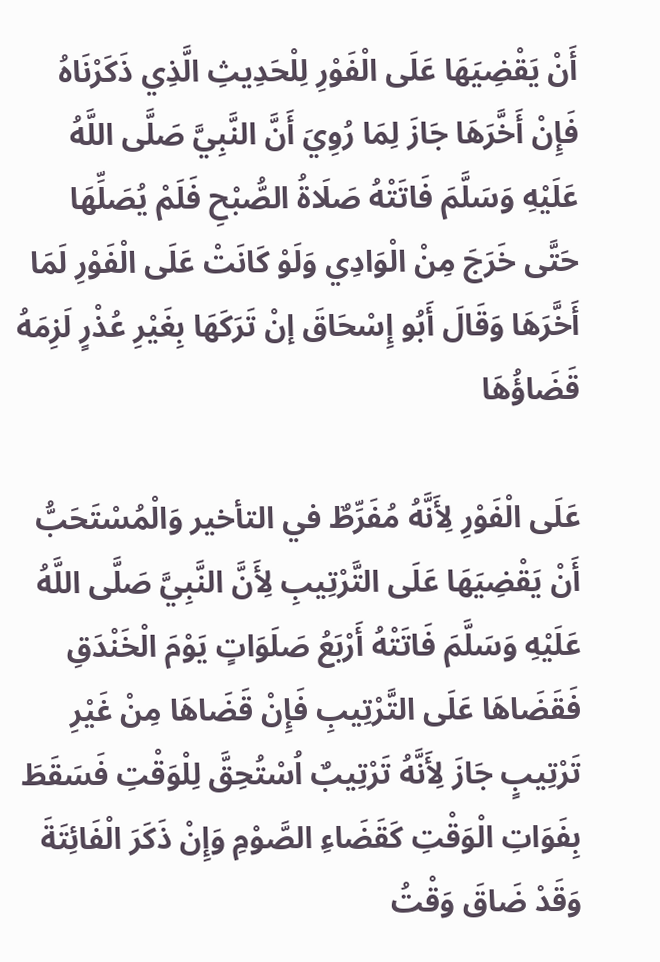أَنْ يَقْضِيَهَا عَلَى الْفَوْرِ لِلْحَدِيثِ الَّذِي ذَكَرْنَاهُ فَإِنْ أَخَّرَهَا جَازَ لِمَا رُوِيَ أَنَّ النَّبِيَّ صَلَّى اللَّهُ عَلَيْهِ وَسَلَّمَ فَاتَتْهُ صَلَاةُ الصُّبْحِ فَلَمْ يُصَلِّهَا حَتَّى خَرَجَ مِنْ الْوَادِي وَلَوْ كَانَتْ عَلَى الْفَوْرِ لَمَا أَخَّرَهَا وَقَالَ أَبُو إِسْحَاقَ إنْ تَرَكَهَا بِغَيْرِ عُذْرٍ لَزِمَهُ قَضَاؤُهَا

عَلَى الْفَوْرِ لِأَنَّهُ مُفَرِّطٌ في التأخير وَالْمُسْتَحَبُّ أَنْ يَقْضِيَهَا عَلَى التَّرْتِيبِ لِأَنَّ النَّبِيَّ صَلَّى اللَّهُ عَلَيْهِ وَسَلَّمَ فَاتَتْهُ أَرْبَعُ صَلَوَاتٍ يَوْمَ الْخَنْدَقِ فَقَضَاهَا عَلَى التَّرْتِيبِ فَإِنْ قَضَاهَا مِنْ غَيْرِ تَرْتِيبٍ جَازَ لِأَنَّهُ تَرْتِيبٌ اُسْتُحِقَّ لِلْوَقْتِ فَسَقَطَ بِفَوَاتِ الْوَقْتِ كَقَضَاءِ الصَّوْمِ وَإِنْ ذَكَرَ الْفَائِتَةَ وَقَدْ ضَاقَ وَقْتُ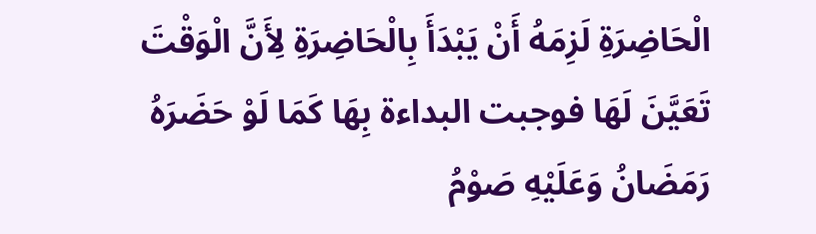الْحَاضِرَةِ لَزِمَهُ أَنْ يَبْدَأَ بِالْحَاضِرَةِ لِأَنَّ الْوَقْتَ تَعَيَّنَ لَهَا فوجبت البداءة بِهَا كَمَا لَوْ حَضَرَهُ رَمَضَانُ وَعَلَيْهِ صَوْمُ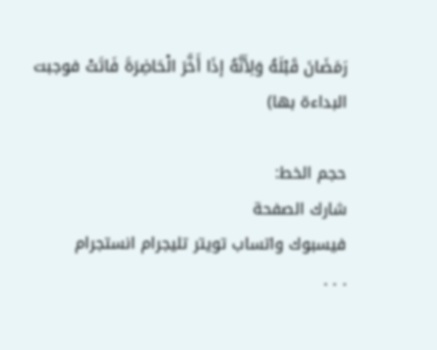رَمَضَانَ قَبْلَهُ وَلِأَنَّهُ إذَا أَخَّرَ الْحَاضِرَةَ فَاتَتْ فوجبت البداءة بها)

حجم الخط:
شارك الصفحة
فيسبوك واتساب تويتر تليجرام انستجرام
. . .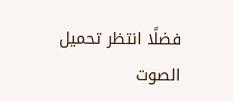فضلًا انتظر تحميل الصوت